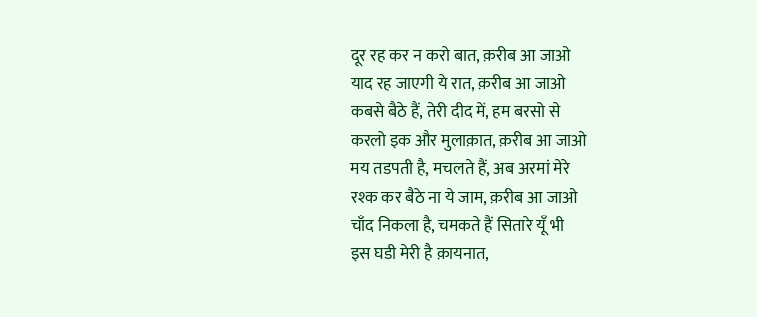दूर रह कर न करो बात, क़रीब आ जाओ
याद रह जाएगी ये रात, क़रीब आ जाओ
कबसे बैठे हैं, तेरी दीद में, हम बरसो से
करलो इक और मुलाक़ात, क़रीब आ जाओ
मय तडपती है, मचलते हैं, अब अरमां मेरे
रश्क कर बैठे ना ये जाम, क़रीब आ जाओ
चाँद निकला है, चमकते हैं सितारे यूँ भी
इस घडी मेरी है क़ायनात,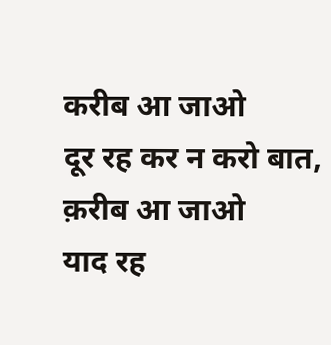करीब आ जाओ
दूर रह कर न करो बात, क़रीब आ जाओ
याद रह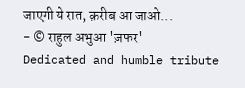जाएगी ये रात, क़रीब आ जाओ...
- © राहुल अभुआ 'ज़फर'
Dedicated and humble tribute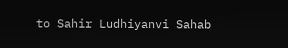to Sahir Ludhiyanvi Sahab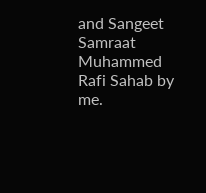and Sangeet Samraat Muhammed Rafi Sahab by me.